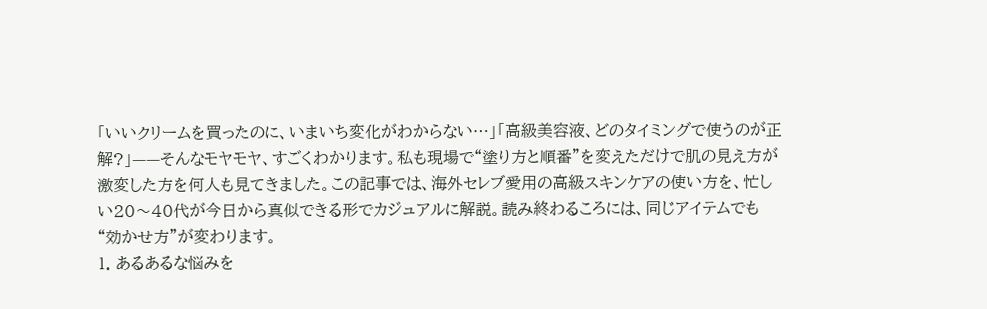「いいクリームを買ったのに、いまいち変化がわからない…」「高級美容液、どのタイミングで使うのが正解?」——そんなモヤモヤ、すごくわかります。私も現場で“塗り方と順番”を変えただけで肌の見え方が激変した方を何人も見てきました。この記事では、海外セレブ愛用の高級スキンケアの使い方を、忙しい20〜40代が今日から真似できる形でカジュアルに解説。読み終わるころには、同じアイテムでも“効かせ方”が変わります。
1. あるあるな悩みを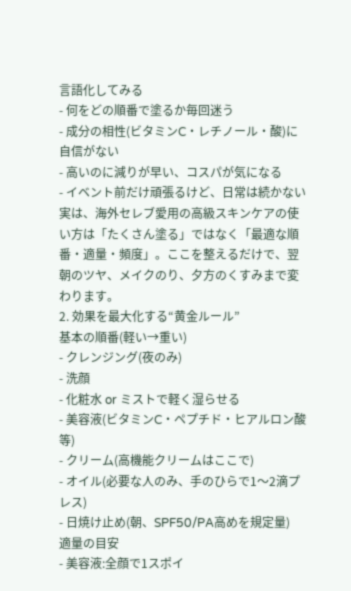言語化してみる
- 何をどの順番で塗るか毎回迷う
- 成分の相性(ビタミンC・レチノール・酸)に自信がない
- 高いのに減りが早い、コスパが気になる
- イベント前だけ頑張るけど、日常は続かない
実は、海外セレブ愛用の高級スキンケアの使い方は「たくさん塗る」ではなく「最適な順番・適量・頻度」。ここを整えるだけで、翌朝のツヤ、メイクのり、夕方のくすみまで変わります。
2. 効果を最大化する“黄金ルール”
基本の順番(軽い→重い)
- クレンジング(夜のみ)
- 洗顔
- 化粧水 or ミストで軽く湿らせる
- 美容液(ビタミンC・ペプチド・ヒアルロン酸等)
- クリーム(高機能クリームはここで)
- オイル(必要な人のみ、手のひらで1〜2滴プレス)
- 日焼け止め(朝、SPF50/PA高めを規定量)
適量の目安
- 美容液:全顔で1スポイ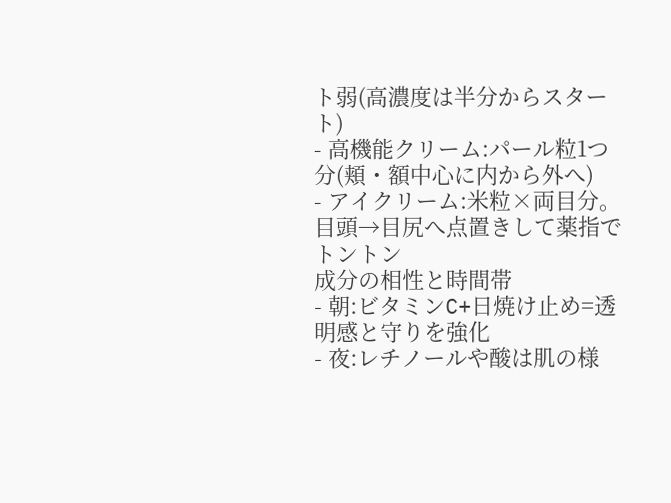ト弱(高濃度は半分からスタート)
- 高機能クリーム:パール粒1つ分(頬・額中心に内から外へ)
- アイクリーム:米粒×両目分。目頭→目尻へ点置きして薬指でトントン
成分の相性と時間帯
- 朝:ビタミンC+日焼け止め=透明感と守りを強化
- 夜:レチノールや酸は肌の様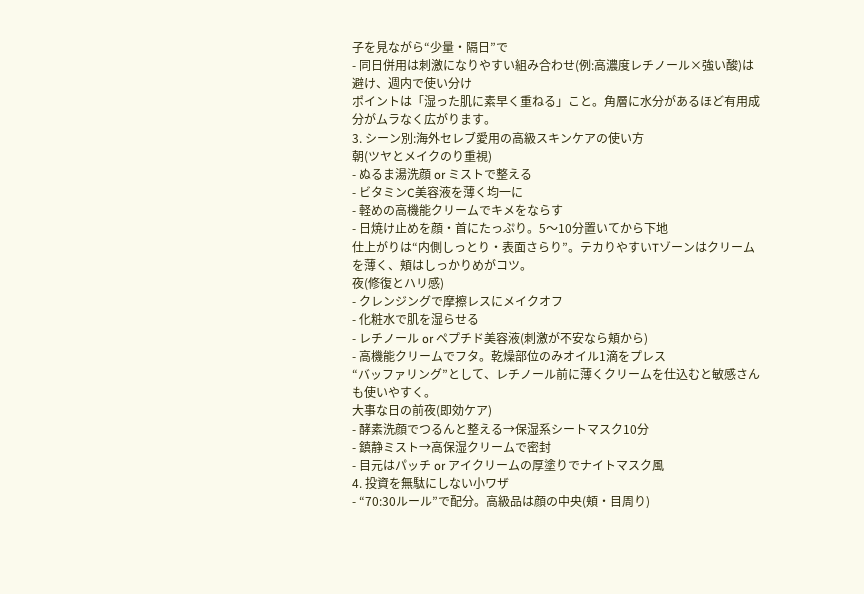子を見ながら“少量・隔日”で
- 同日併用は刺激になりやすい組み合わせ(例:高濃度レチノール×強い酸)は避け、週内で使い分け
ポイントは「湿った肌に素早く重ねる」こと。角層に水分があるほど有用成分がムラなく広がります。
3. シーン別:海外セレブ愛用の高級スキンケアの使い方
朝(ツヤとメイクのり重視)
- ぬるま湯洗顔 or ミストで整える
- ビタミンC美容液を薄く均一に
- 軽めの高機能クリームでキメをならす
- 日焼け止めを顔・首にたっぷり。5〜10分置いてから下地
仕上がりは“内側しっとり・表面さらり”。テカりやすいTゾーンはクリームを薄く、頬はしっかりめがコツ。
夜(修復とハリ感)
- クレンジングで摩擦レスにメイクオフ
- 化粧水で肌を湿らせる
- レチノール or ペプチド美容液(刺激が不安なら頬から)
- 高機能クリームでフタ。乾燥部位のみオイル1滴をプレス
“バッファリング”として、レチノール前に薄くクリームを仕込むと敏感さんも使いやすく。
大事な日の前夜(即効ケア)
- 酵素洗顔でつるんと整える→保湿系シートマスク10分
- 鎮静ミスト→高保湿クリームで密封
- 目元はパッチ or アイクリームの厚塗りでナイトマスク風
4. 投資を無駄にしない小ワザ
- “70:30ルール”で配分。高級品は顔の中央(頬・目周り)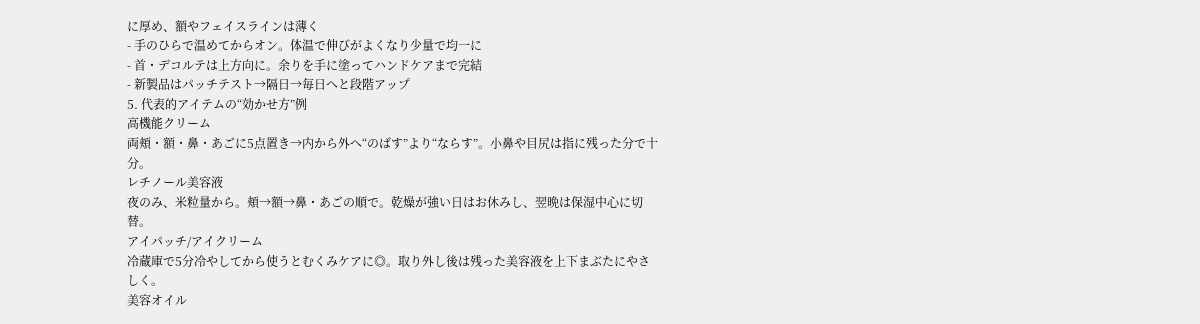に厚め、額やフェイスラインは薄く
- 手のひらで温めてからオン。体温で伸びがよくなり少量で均一に
- 首・デコルテは上方向に。余りを手に塗ってハンドケアまで完結
- 新製品はパッチテスト→隔日→毎日へと段階アップ
5. 代表的アイテムの“効かせ方”例
高機能クリーム
両頬・額・鼻・あごに5点置き→内から外へ“のばす”より“ならす”。小鼻や目尻は指に残った分で十分。
レチノール美容液
夜のみ、米粒量から。頬→額→鼻・あごの順で。乾燥が強い日はお休みし、翌晩は保湿中心に切替。
アイパッチ/アイクリーム
冷蔵庫で5分冷やしてから使うとむくみケアに◎。取り外し後は残った美容液を上下まぶたにやさしく。
美容オイル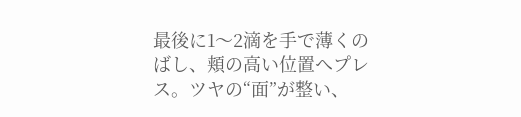最後に1〜2滴を手で薄くのばし、頬の高い位置へプレス。ツヤの“面”が整い、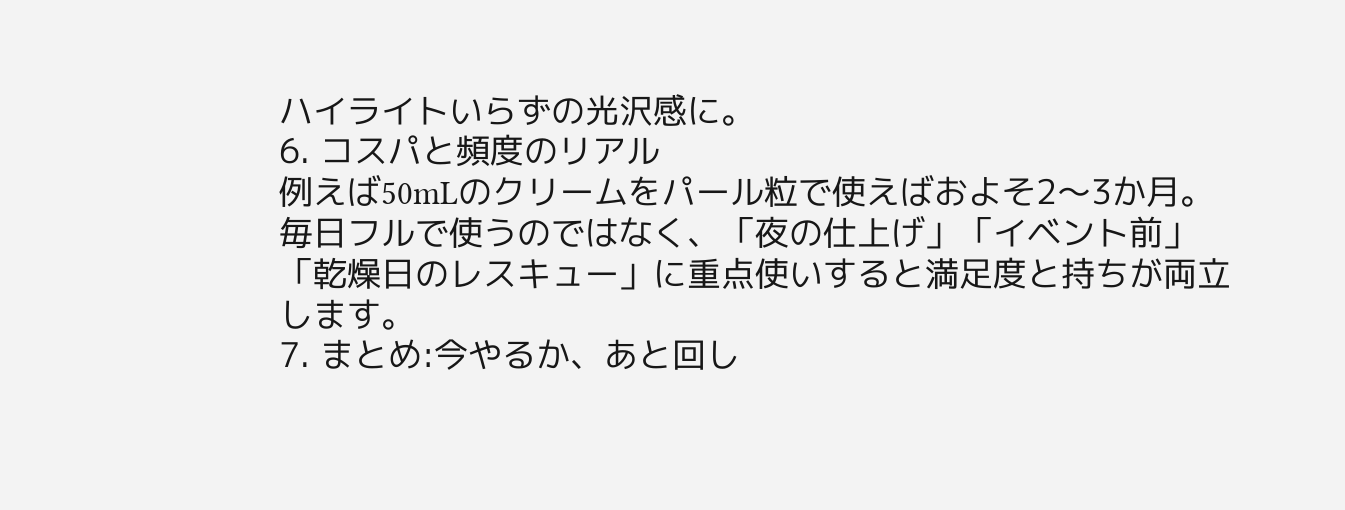ハイライトいらずの光沢感に。
6. コスパと頻度のリアル
例えば50mLのクリームをパール粒で使えばおよそ2〜3か月。毎日フルで使うのではなく、「夜の仕上げ」「イベント前」「乾燥日のレスキュー」に重点使いすると満足度と持ちが両立します。
7. まとめ:今やるか、あと回し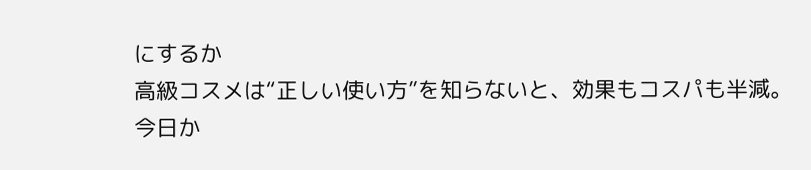にするか
高級コスメは“正しい使い方”を知らないと、効果もコスパも半減。今日か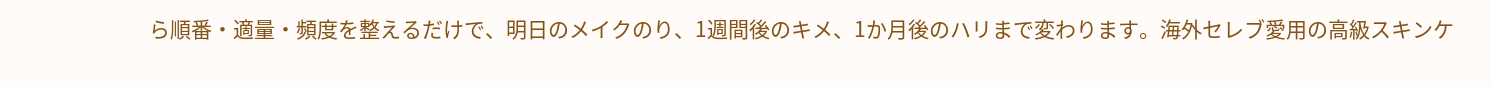ら順番・適量・頻度を整えるだけで、明日のメイクのり、1週間後のキメ、1か月後のハリまで変わります。海外セレブ愛用の高級スキンケ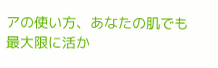アの使い方、あなたの肌でも最大限に活か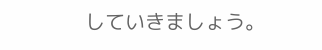していきましょう。